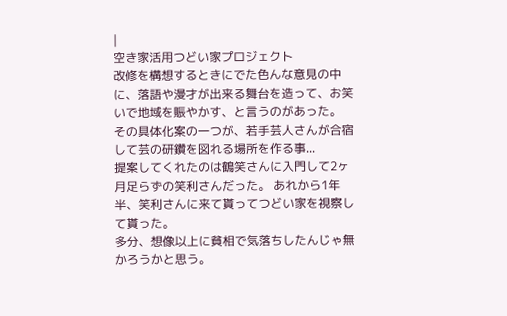|
空き家活用つどい家プロジェクト
改修を構想するときにでた色んな意見の中に、落語や漫才が出来る舞台を造って、お笑いで地域を賑やかす、と言うのがあった。
その具体化案の一つが、若手芸人さんが合宿して芸の研鑽を図れる場所を作る事...
提案してくれたのは鶴笑さんに入門して2ヶ月足らずの笑利さんだった。 あれから1年半、笑利さんに来て貰ってつどい家を視察して貰った。
多分、想像以上に貧相で気落ちしたんじゃ無かろうかと思う。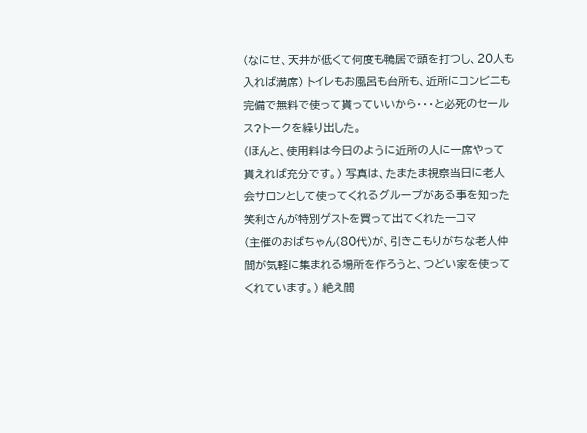(なにせ、天井が低くて何度も鴨居で頭を打つし、20人も入れば満席) トイレもお風呂も台所も、近所にコンビニも完備で無料で使って貰っていいから・・・と必死のセールス?トークを繰り出した。
(ほんと、使用料は今日のように近所の人に一席やって貰えれば充分です。) 写真は、たまたま視察当日に老人会サロンとして使ってくれるグループがある事を知った笑利さんが特別ゲストを買って出てくれた一コマ
(主催のおばちゃん(80代)が、引きこもりがちな老人仲間が気軽に集まれる場所を作ろうと、つどい家を使ってくれています。) 絶え間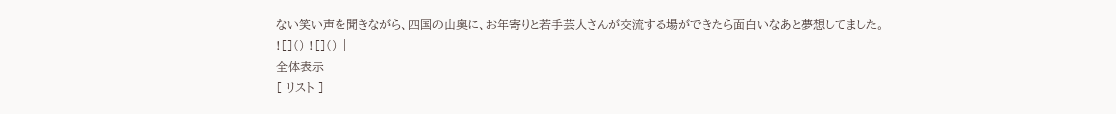ない笑い声を聞きながら、四国の山奥に、お年寄りと若手芸人さんが交流する場ができたら面白いなあと夢想してました。
![]() ![]() |
全体表示
[ リスト ]